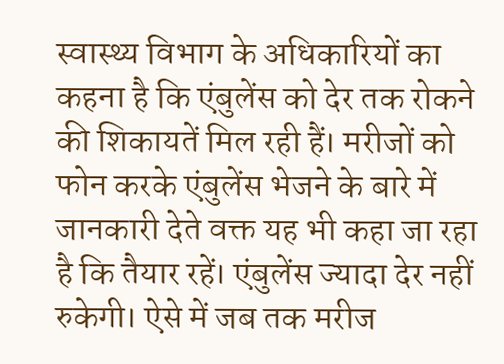स्वास्थ्य विभाग के अधिकारियों का कहना है कि एंबुलेंस को देर तक रोकने की शिकायतें मिल रही हैं। मरीजों को फोन करके एंबुलेंस भेजने के बारे में जानकारी देते वक्त यह भी कहा जा रहा है कि तैयार रहें। एंबुलेंस ज्यादा देर नहीं रुकेगी। ऐसे में जब तक मरीज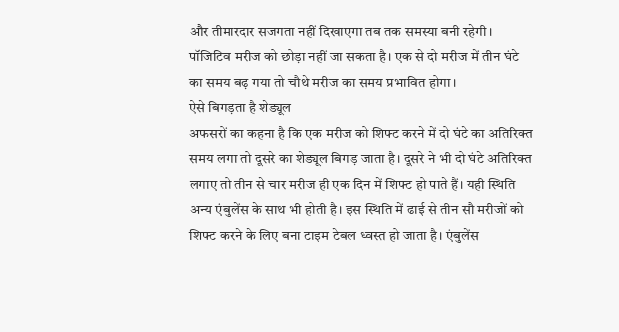और तीमारदार सजगता नहीं दिखाएगा तब तक समस्या बनी रहेगी। पॉजिटिव मरीज को छोड़ा नहीं जा सकता है। एक से दो मरीज में तीन घंटे का समय बढ़ गया तो चौथे मरीज का समय प्रभावित होगा।
ऐसे बिगड़ता है शेड्यूल
अफसरों का कहना है कि एक मरीज को शिफ्ट करने में दो घंटे का अतिरिक्त समय लगा तो दूसरे का शेड्यूल बिगड़ जाता है। दूसरे ने भी दो घंटे अतिरिक्त लगाए तो तीन से चार मरीज ही एक दिन में शिफ्ट हो पाते हैं। यही स्थिति अन्य एंबुलेंस के साथ भी होती है। इस स्थिति में ढाई से तीन सौ मरीजों को शिफ्ट करने के लिए बना टाइम टेबल ध्वस्त हो जाता है। एंबुलेंस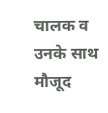चालक व उनके साथ मौजूद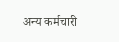अन्य कर्मचारी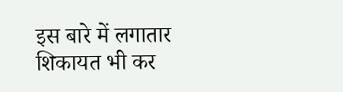इस बारे में लगातार शिकायत भी कर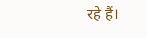रहे हैं।